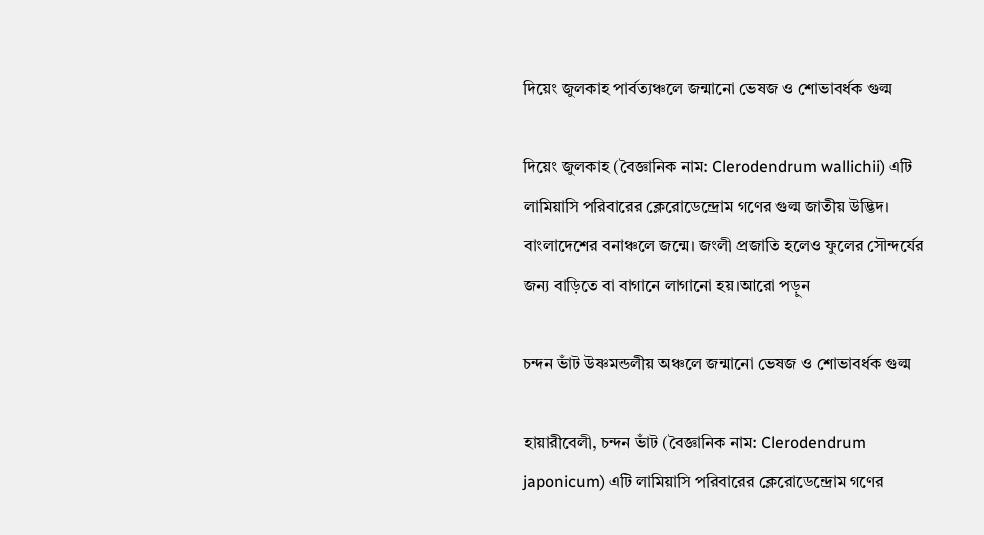দিয়েং জুলকাহ পার্বত্যঞ্চলে জন্মানো ভেষজ ও শোভাবর্ধক গুল্ম

দিয়েং জুলকাহ (বৈজ্ঞানিক নাম: Clerodendrum wallichii) এটি লামিয়াসি পরিবারের ক্লেরোডেন্দ্রোম গণের গুল্ম জাতীয় উদ্ভিদ। বাংলাদেশের বনাঞ্চলে জন্মে। জংলী প্রজাতি হলেও ফুলের সৌন্দর্যের জন্য বাড়িতে বা বাগানে লাগানো হয়।আরো পড়ুন

চন্দন ভাঁট উষ্ণমন্ডলীয় অঞ্চলে জন্মানো ভেষজ ও শোভাবর্ধক গুল্ম

হায়ারীবেলী, চন্দন ভাঁট (বৈজ্ঞানিক নাম: Clerodendrum japonicum) এটি লামিয়াসি পরিবারের ক্লেরোডেন্দ্রোম গণের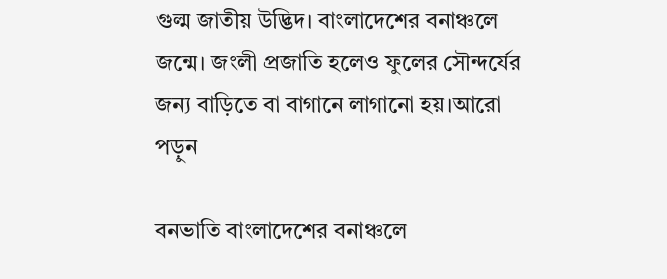গুল্ম জাতীয় উদ্ভিদ। বাংলাদেশের বনাঞ্চলে জন্মে। জংলী প্রজাতি হলেও ফুলের সৌন্দর্যের জন্য বাড়িতে বা বাগানে লাগানো হয়।আরো পড়ুন

বনভাতি বাংলাদেশের বনাঞ্চলে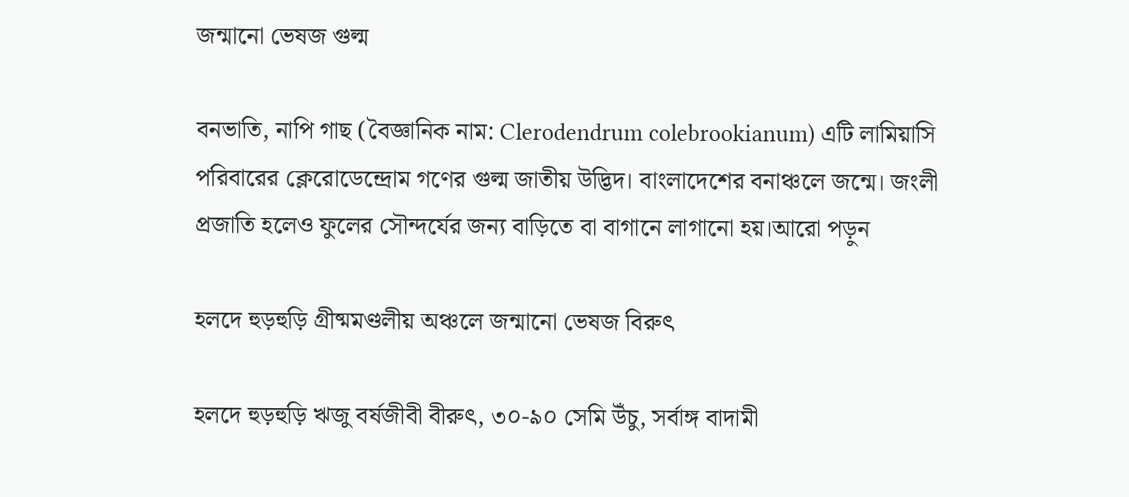জন্মানো ভেষজ গুল্ম

বনভাতি, নাপি গাছ (বৈজ্ঞানিক নাম: Clerodendrum colebrookianum) এটি লামিয়াসি পরিবারের ক্লেরোডেন্দ্রোম গণের গুল্ম জাতীয় উদ্ভিদ। বাংলাদেশের বনাঞ্চলে জন্মে। জংলী প্রজাতি হলেও ফুলের সৌন্দর্যের জন্য বাড়িতে বা বাগানে লাগানো হয়।আরো পড়ুন

হলদে হুড়হুড়ি গ্রীষ্মমণ্ডলীয় অঞ্চলে জন্মানো ভেষজ বিরুৎ

হলদে হুড়হুড়ি ঋজু বর্ষজীবী বীরুৎ, ৩০-৯০ সেমি উঁচু, সর্বাঙ্গ বাদামী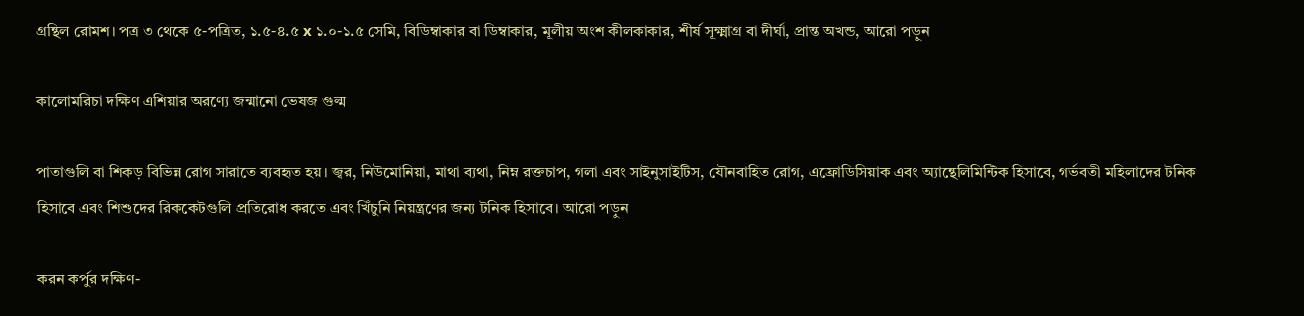গ্রন্থিল রোমশ। পত্র ৩ থেকে ৫-পত্রিত, ১.৫-৪.৫ x ১.০-১.৫ সেমি, বিডিম্বাকার বা ডিম্বাকার, মূলীয় অংশ কীলকাকার, শীর্ষ সূক্ষ্মাগ্র বা দীর্ঘা, প্রান্ত অখন্ড, আরো পড়ুন

কালোমরিচা দক্ষিণ এশিয়ার অরণ্যে জন্মানো ভেষজ গুল্ম

পাতাগুলি বা শিকড় বিভিন্ন রোগ সারাতে ব্যবহৃত হয়। জ্বর, নিউমোনিয়া, মাথা ব্যথা, নিম্ন রক্তচাপ, গলা এবং সাইনুসাইটিস, যৌনবাহিত রোগ, এফ্রোডিসিয়াক এবং অ্যান্থেলিমিন্টিক হিসাবে, গর্ভবতী মহিলাদের টনিক হিসাবে এবং শিশুদের রিককেটগুলি প্রতিরোধ করতে এবং খিঁচুনি নিয়ন্ত্রণের জন্য টনিক হিসাবে। আরো পড়ুন

করন কর্পুর দক্ষিণ-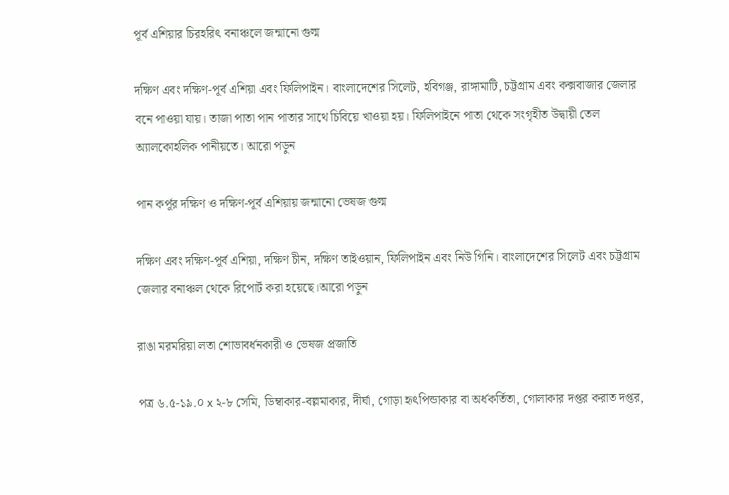পূর্ব এশিয়ার চিরহরিৎ বনাঞ্চলে জন্মানো গুল্ম

দক্ষিণ এবং দক্ষিণ-পূর্ব এশিয়া এবং ফিলিপাইন। বাংলাদেশের সিলেট, হবিগঞ্জ, রাঙ্গামাটি, চট্টগ্রাম এবং কক্সবাজার জেলার বনে পাওয়া যায়। তাজা পাতা পান পাতার সাথে চিবিয়ে খাওয়া হয়। ফিলিপাইনে পাতা থেকে সংগৃহীত উদ্বায়ী তেল অ্যালকোহলিক পানীয়তে। আরো পড়ুন

পান কর্পূর দক্ষিণ ও দক্ষিণ-পূর্ব এশিয়ায় জন্মানো ভেষজ গুল্ম

দক্ষিণ এবং দক্ষিণ-পূর্ব এশিয়া, দক্ষিণ চীন, দক্ষিণ তাইওয়ান, ফিলিপাইন এবং নিউ গিনি। বাংলাদেশের সিলেট এবং চট্টগ্রাম জেলার বনাঞ্চল থেকে রিপোর্ট করা হয়েছে।আরো পড়ুন

রাঙা মরমরিয়া লতা শোভাবর্ধনকারী ও ভেষজ প্রজাতি

পত্র ৬.৫-১৯.০ x ২-৮ সেমি, ডিম্বাকার-বল্লমাকার, দীর্ঘা, গোড়া হৃৎপিন্ডাকার বা অর্ধকর্তিতা, গোলাকার দপ্তর করাত দপ্তর,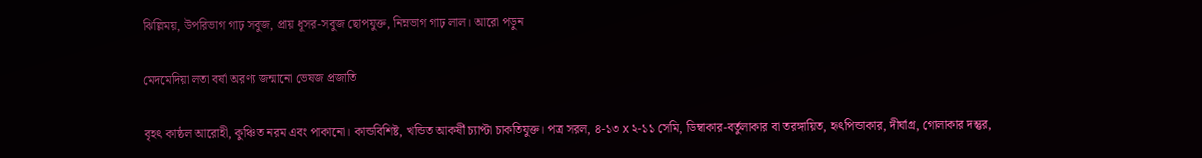ঝিল্লিময়, উপরিভাগ গাঢ় সবুজ, প্রায় ধূসর-সবুজ ছোপযুক্ত, নিম্নভাগ গাঢ় লাল। আরো পড়ুন

মেদমেদিয়া লতা বর্ষা অরণ্য জন্মানো ভেষজ প্রজাতি

বৃহৎ কাষ্ঠল আরোহী, কুঞ্চিত নরম এবং পাকানো। কান্ডবিশিষ্ট, খন্ডিত আকর্ষী চ্যাপ্টা চাকতিযুক্ত। পত্র সরল, ৪-১৩ x ২-১১ সেমি, ডিম্বাকার-বর্তুলাকার বা তরঙ্গায়িত, হৃৎপিন্ডাকার, দীর্ঘাগ্র, গোলাকার দন্তুর,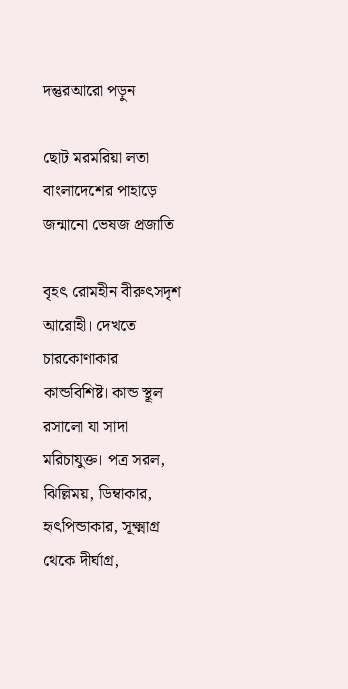দন্তুরআরো পড়ুন

ছোট মরমরিয়া লতা বাংলাদেশের পাহাড়ে জন্মানো ভেষজ প্রজাতি

বৃহৎ রোমহীন বীরুৎসদৃশ আরোহী। দেখতে চারকোণাকার কান্ডবিশিষ্ট। কান্ড স্থূল রসালো যা সাদা মরিচাযুক্ত। পত্র সরল, ঝিল্লিময়, ডিম্বাকার, হৃৎপিন্ডাকার, সূক্ষ্মাগ্র থেকে দীর্ঘাগ্র,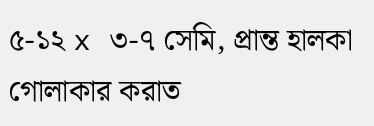৫-১২ x ৩-৭ সেমি, প্রান্ত হালকা গোলাকার করাত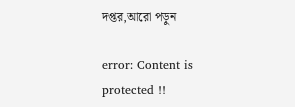দপ্তর,আরো পড়ুন

error: Content is protected !!